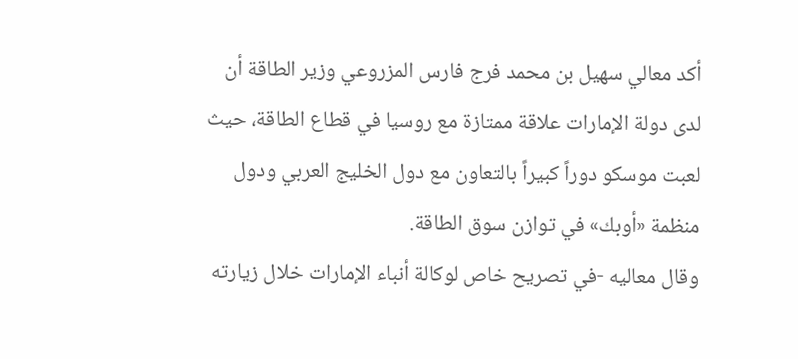أكد معالي سهيل بن محمد فرج فارس المزروعي وزير الطاقة أن لدى دولة الإمارات علاقة ممتازة مع روسيا في قطاع الطاقة، حيث لعبت موسكو دوراً كبيراً بالتعاون مع دول الخليج العربي ودول منظمة «أوبك» في توازن سوق الطاقة.
وقال معاليه -في تصريح خاص لوكالة أنباء الإمارات خلال زيارته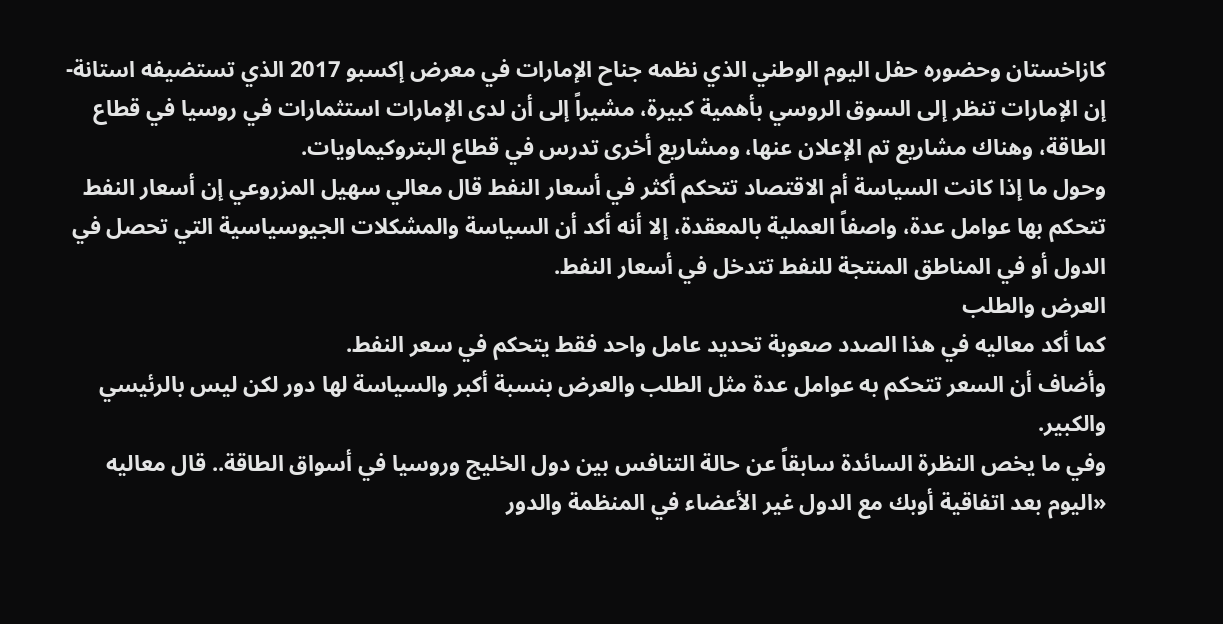كازاخستان وحضوره حفل اليوم الوطني الذي نظمه جناح الإمارات في معرض إكسبو 2017 الذي تستضيفه استانة- إن الإمارات تنظر إلى السوق الروسي بأهمية كبيرة، مشيراً إلى أن لدى الإمارات استثمارات في روسيا في قطاع الطاقة، وهناك مشاريع تم الإعلان عنها، ومشاريع أخرى تدرس في قطاع البتروكيماويات.
وحول ما إذا كانت السياسة أم الاقتصاد تتحكم أكثر في أسعار النفط قال معالي سهيل المزروعي إن أسعار النفط تتحكم بها عوامل عدة، واصفاً العملية بالمعقدة، إلا أنه أكد أن السياسة والمشكلات الجيوسياسية التي تحصل في الدول أو في المناطق المنتجة للنفط تتدخل في أسعار النفط.
العرض والطلب
كما أكد معاليه في هذا الصدد صعوبة تحديد عامل واحد فقط يتحكم في سعر النفط.
وأضاف أن السعر تتحكم به عوامل عدة مثل الطلب والعرض بنسبة أكبر والسياسة لها دور لكن ليس بالرئيسي والكبير.
وفي ما يخص النظرة السائدة سابقاً عن حالة التنافس بين دول الخليج وروسيا في أسواق الطاقة.. قال معاليه «اليوم بعد اتفاقية أوبك مع الدول غير الأعضاء في المنظمة والدور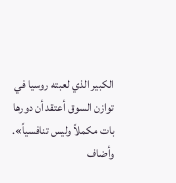الكبير الذي لعبته روسيا في توازن السوق أعتقد أن دورها بات مكملاً وليس تنافسياً».
وأضاف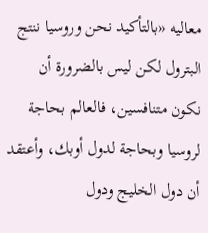معاليه «بالتأكيد نحن وروسيا ننتج البترول لكن ليس بالضرورة أن نكون متنافسين، فالعالم بحاجة لروسيا وبحاجة لدول أوبك، وأعتقد أن دول الخليج ودول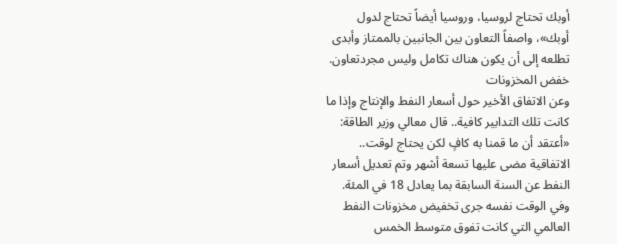أوبك تحتاج لروسيا، وروسيا أيضاً تحتاج لدول أوبك»، واصفاً التعاون بين الجانبين بالممتاز وأبدى تطلعه إلى أن يكون هناك تكامل وليس مجردتعاون.
خفض المخزونات
وعن الاتفاق الأخير حول أسعار النفط والإنتاج وإذا ما كانت تلك التدابير كافية.. قال معالي وزير الطاقة: «أعتقد أن ما قمنا به كافٍ لكن يحتاج لوقت.. الاتفاقية مضى عليها تسعة أشهر وتم تعديل أسعار النفط عن السنة السابقة بما يعادل 18 في المئة.
وفي الوقت نفسه جرى تخفيض مخزونات النفط العالمي التي كانت تفوق متوسط الخمس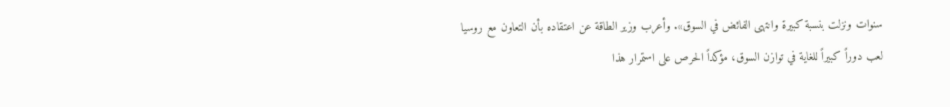سنوات ونزلت بنسبة كبيرة وانتهى الفائض في السوق». وأعرب وزير الطاقة عن اعتقاده بأن التعاون مع روسيا لعب دوراً كبيراً للغاية في توازن السوق، مؤكداً الحرص على استمرار هذا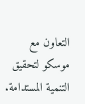التعاون مع موسكو لتحقيق التنمية المستدامة.